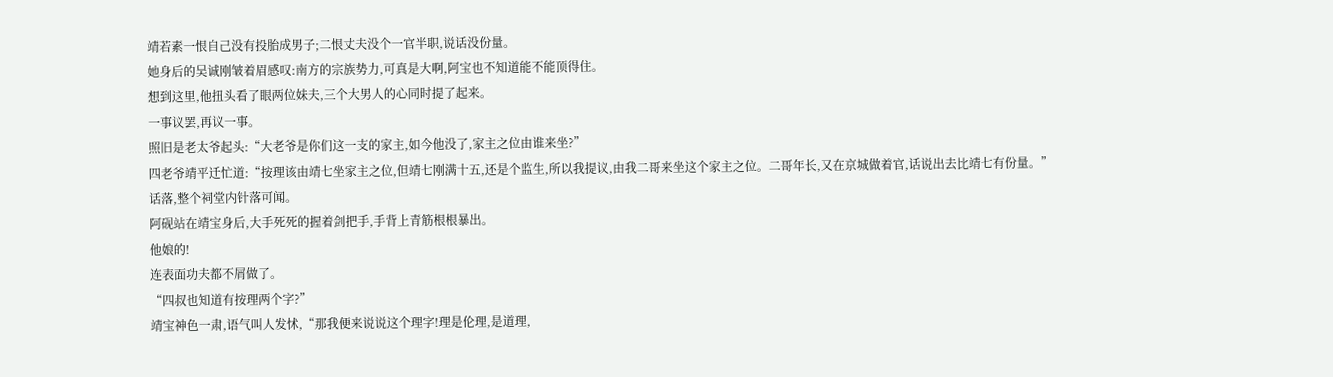靖若素一恨自己没有投胎成男子;二恨丈夫没个一官半职,说话没份量。
她身后的吴诚刚皱着眉感叹:南方的宗族势力,可真是大啊,阿宝也不知道能不能顶得住。
想到这里,他扭头看了眼两位妹夫,三个大男人的心同时提了起来。
一事议罢,再议一事。
照旧是老太爷起头:“大老爷是你们这一支的家主,如今他没了,家主之位由谁来坐?”
四老爷靖平迁忙道:“按理该由靖七坐家主之位,但靖七刚满十五,还是个监生,所以我提议,由我二哥来坐这个家主之位。二哥年长,又在京城做着官,话说出去比靖七有份量。”
话落,整个祠堂内针落可闻。
阿砚站在靖宝身后,大手死死的握着剑把手,手背上青筋根根暴出。
他娘的!
连表面功夫都不屑做了。
“四叔也知道有按理两个字?”
靖宝神色一肃,语气叫人发怵,“那我便来说说这个理字!理是伦理,是道理,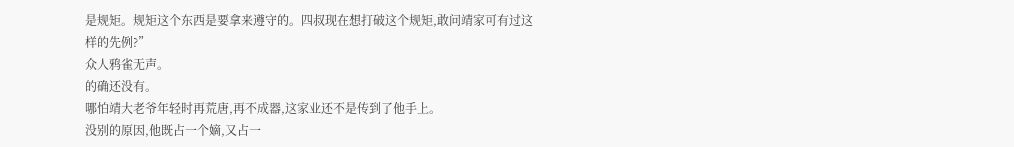是规矩。规矩这个东西是要拿来遵守的。四叔现在想打破这个规矩,敢问靖家可有过这样的先例?”
众人鸦雀无声。
的确还没有。
哪怕靖大老爷年轻时再荒唐,再不成器,这家业还不是传到了他手上。
没别的原因,他既占一个嫡,又占一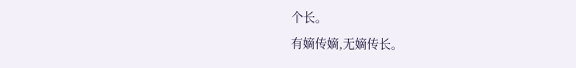个长。
有嫡传嫡,无嫡传长。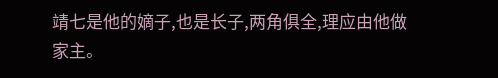靖七是他的嫡子,也是长子,两角俱全,理应由他做家主。